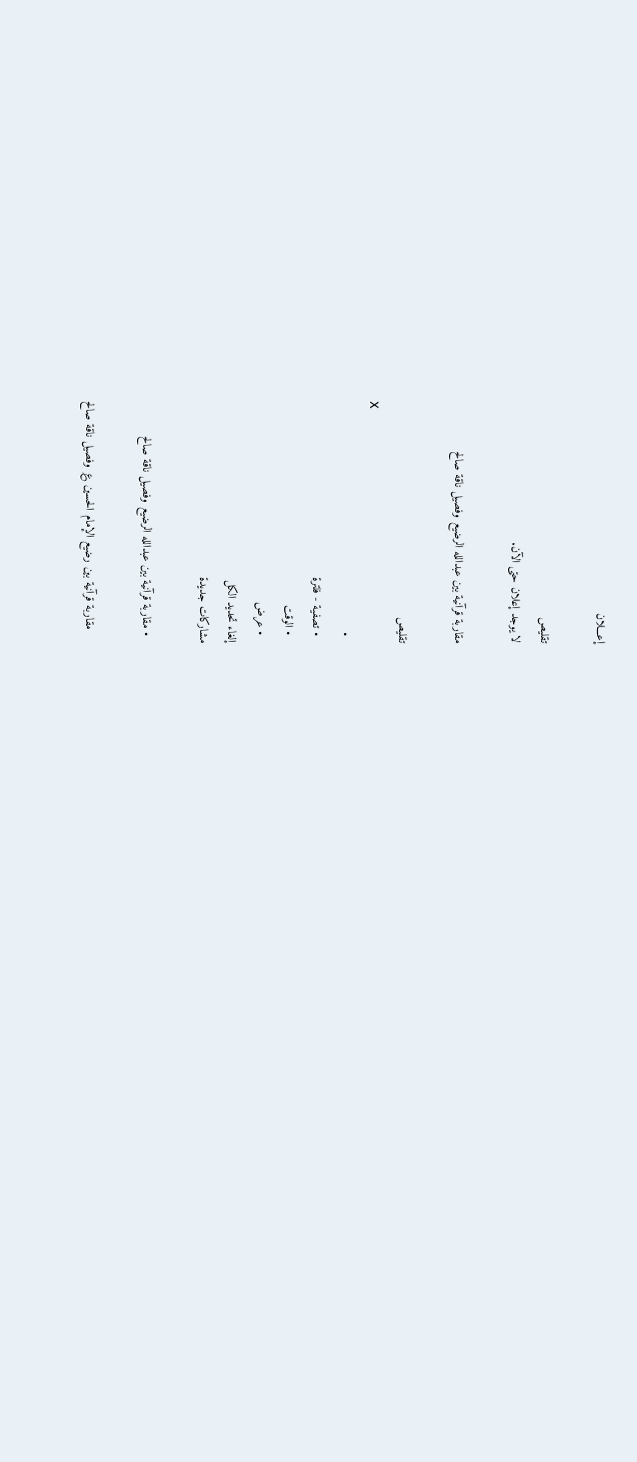إعـــلان

تقليص
لا يوجد إعلان حتى الآن.

مقاربة قرآنية بين عبدالله الرضيع وفصيل ناقة صالح

تقليص
X
  •
  • تصفية - فلترة
  • الوقت
  • عرض
إلغاء تحديد الكل
مشاركات جديدة

  • مقاربة قرآنية بين عبدالله الرضيع وفصيل ناقة صالح

    مقاربة قرآنية بين رضيع الإمام الحسين ؏ وفصيل ناقة صالح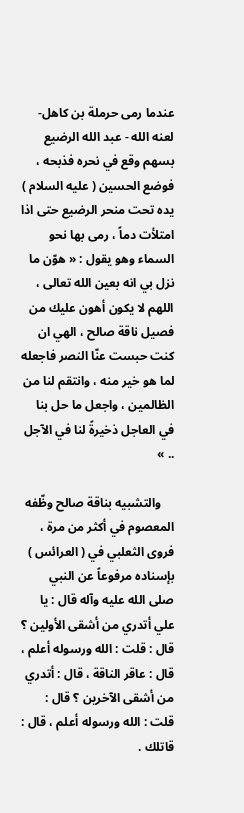عندما رمى حرملة بن كاهل- لعنه الله - عبد الله الرضيع بسهم وقع في نحره فذبحه ، فوضع الحسين ( عليه السلام ) يده تحت منحر الرضيع حتى اذا امتلأت دماً ، رمى بها نحو السماء وهو يقول : « هوّن ما نزل بي انه بعين الله تعالى ، اللهم لا يكون أهون عليك من فصيل ناقة صالح ، الهي ان كنت حبست عنّا النصر فاجعله لما هو خير منه ، ‌وانتقم لنا من الظالمين ، واجعل ما حل بنا في العاجل ذخيرةً لنا في الآجل .. »

    والتشبيه بناقة صالح وظّفه المعصوم في أكثر من مرة ، فروى الثعلبي في ( العرائس ) بإسناده مرفوعاً عن النبي صلى الله عليه وآله قال : يا علي أتدري من أشقى الأولين ؟ قال : قلت : الله ورسوله أعلم ، قال : عاقر الناقة ، قال : أتدري من أشقى الآخرين ؟ قال : قلت : الله ورسوله أعلم ، قال : قاتلك .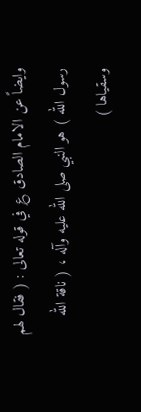وايضاً عن الامام الصادق ؏ في قوله تعالى : ( فقال لهم رسول الله ) هو النبي صلى الله عليه وآله ، ( ناقة الله وسقياها )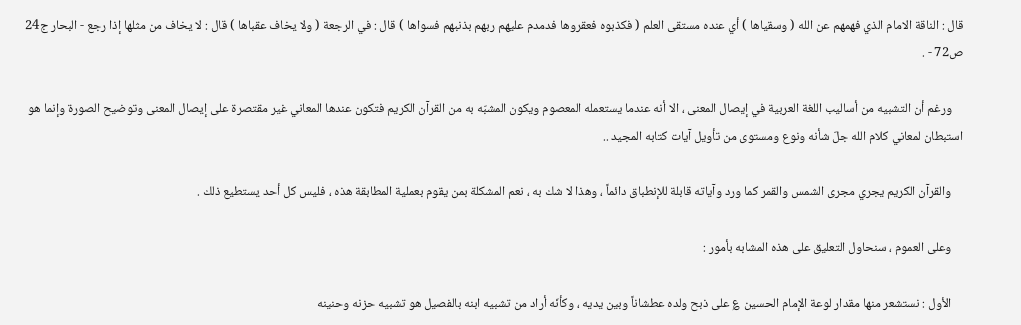قال : الناقة الامام الذي فهمهم عن الله ( وسقياها ) أي عنده مستقى العلم ( فكذبوه فعقروها فدمدم عليهم ربهم بذنبهم فسواها ) قال : في الرجعة ( ولا يخاف عقباها ) قال : لا يخاف من مثلها إذا رجع - البحار ج24 ص72 - .

    ورغم أن التشبيه من أساليب اللغة العربية في إيصال المعنى ، الا أنه عندما يستعمله المعصوم ويكون المشبّه به من القرآن الكريم فتكون عندها المعاني غير مقتصرة على إيصال المعنى وتوضيح الصورة وإنما هو استبطان لمعاني كلام الله جلّ شأنه ونوع ومستوى من تأويل آيات كتابه المجيد ..

    والقرآن الكريم يجري مجرى الشمس والقمر كما ورد وآياته قابلة للإنطباق دائماً ، وهذا لا شك به ، نعم المشكلة بمن يقوم بعملية المطابقة هذه ، فليس كل أحد يستطيع ذلك .

    وعلى العموم ، سنحاول التعليق على هذه المشابه بأمور :

    الأول : نستشعر منها مقدار لوعة الإمام الحسين ؏ على ذبح ولده عطشاناً وبين يديه ، وكأنّه أراد من تشبيه ابنه بالفصيل هو تشبيه حزنه وحنينه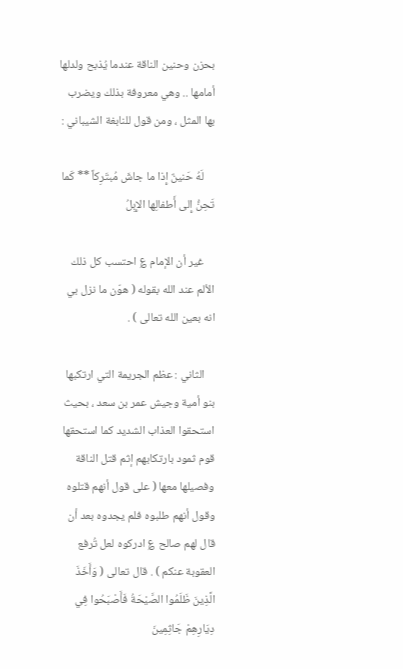بحزن وحنين الناقة عندما يُذبح ولدلها أمامها .. وهي معروفة بذلك ويضرب بها المثل ، ومن قول للنابغة الشيباني :

    لَهُ حَنينٌ إِذا ما جاشَ مُبتَرِكاً ** كَما تَحِنُّ إِلى أَطفالِها الإِبِلُ

    غير أن الإمام ؏ احتسب كل ذلك الألم عند الله بقوله ( هوّن ما نزل بي انه بعين الله تعالى ) .

    الثاني : عظم الجريمة التي ارتكبها بنو أمية وجيش عمر بن سعد ، بحيث استحقوا العذاب الشديد كما استحقها قوم ثمود بارتكابهم إثم قتل الناقة وفصيلها معها ( على قول أنهم قتلوه وقول أنهم طلبوه فلم يجدوه بعد أن قال لهم صالح ؏ ادركوه لعل تُرفع العقوبة عنكم ) . قال تعالى ( وَأَخَذَ الَّذِينَ ظَلَمُوا الصَّيْحَةُ فَأَصْبَحُوا فِي دِيَارِهِمْ جَاثِمِينَ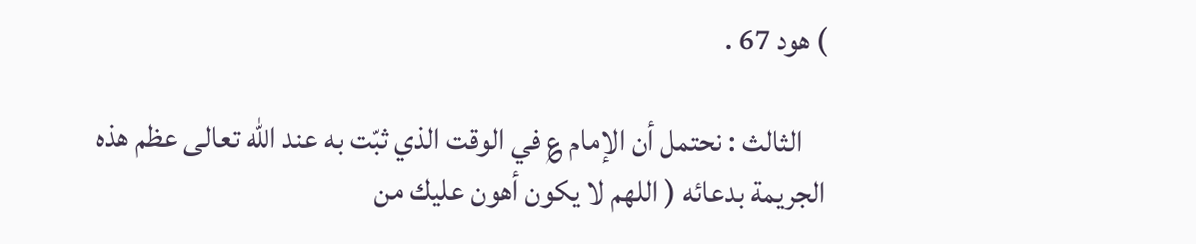) هود 67 .

    الثالث : نحتمل أن الإمام ؏ في الوقت الذي ثبّت به عند الله تعالى عظم هذه الجريمة بدعائه ( اللهم لا يكون أهون عليك من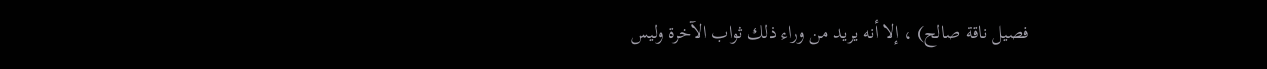فصيل ناقة صالح) ، إلا أنه يريد من وراء ذلك ثواب الآخرة وليس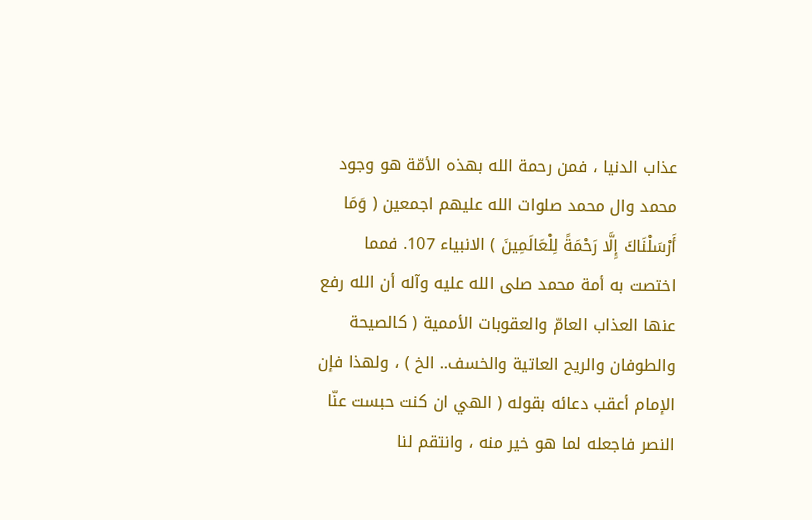عذاب الدنيا ، فمن رحمة الله بهذه الأمّة هو وجود محمد وال محمد صلوات الله عليهم اجمعين ( وَمَا أَرْسَلْنَاكَ إِلَّا رَحْمَةً لِلْعَالَمِينَ ) الانبياء 107. فمما اختصت به أمة محمد صلى الله عليه وآله أن الله رفع عنها العذاب العامّ والعقوبات الأممية ( كالصيحة والطوفان والريح العاتية والخسف.. الخ ) ، ولهذا فإن الإمام أعقب دعائه بقوله ( الهي ان كنت حبست عنّا النصر فاجعله لما هو خير منه ، ‌وانتقم لنا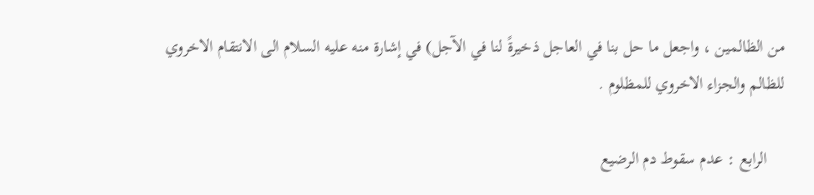من الظالمين ، واجعل ما حل بنا في العاجل ذخيرةً لنا في الآجل) في إشارة منه عليه السلام الى الانتقام الاخروي للظالم والجزاء الاخروي للمظلوم .

    الرابع : عدم سقوط دم الرضيع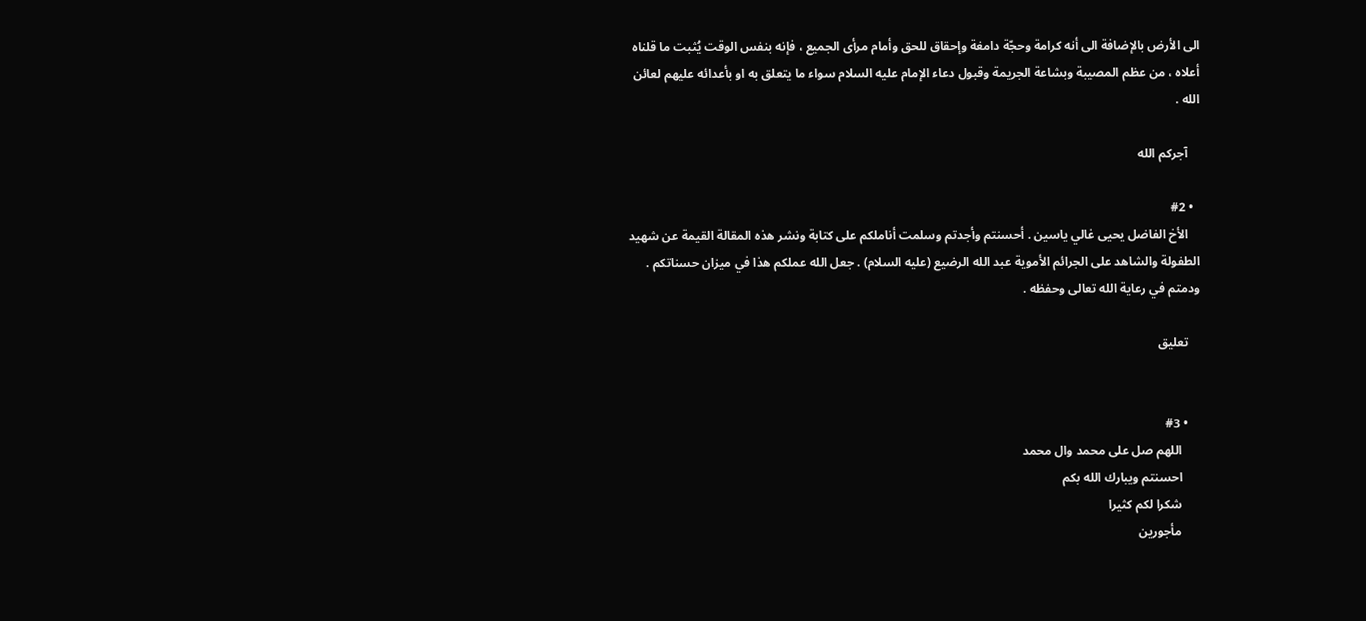الى الأرض بالإضافة الى أنه كرامة وحجّة دامغة وإحقاق للحق وأمام مرأى الجميع ، فإنه بنفس الوقت يُثبت ما قلناه أعلاه ، من عظم المصيبة وبشاعة الجريمة وقبول دعاء الإمام عليه السلام سواء ما يتعلق به او بأعدائه عليهم لعائن الله .

    آجركم الله

  • #2
    الأخ الفاضل يحيى غالي ياسين . أحسنتم وأجدتم وسلمت أناملكم على كتابة ونشر هذه المقالة القيمة عن شهيد الطفولة والشاهد على الجرائم الأموية عبد الله الرضيع (عليه السلام) . جعل الله عملكم هذا في ميزان حسناتكم . ودمتم في رعاية الله تعالى وحفظه .

    تعليق


    • #3
      اللهم صل على محمد وال محمد
      احسنتم ويبارك الله بكم
      شكرا لكم كثيرا
      مأجورين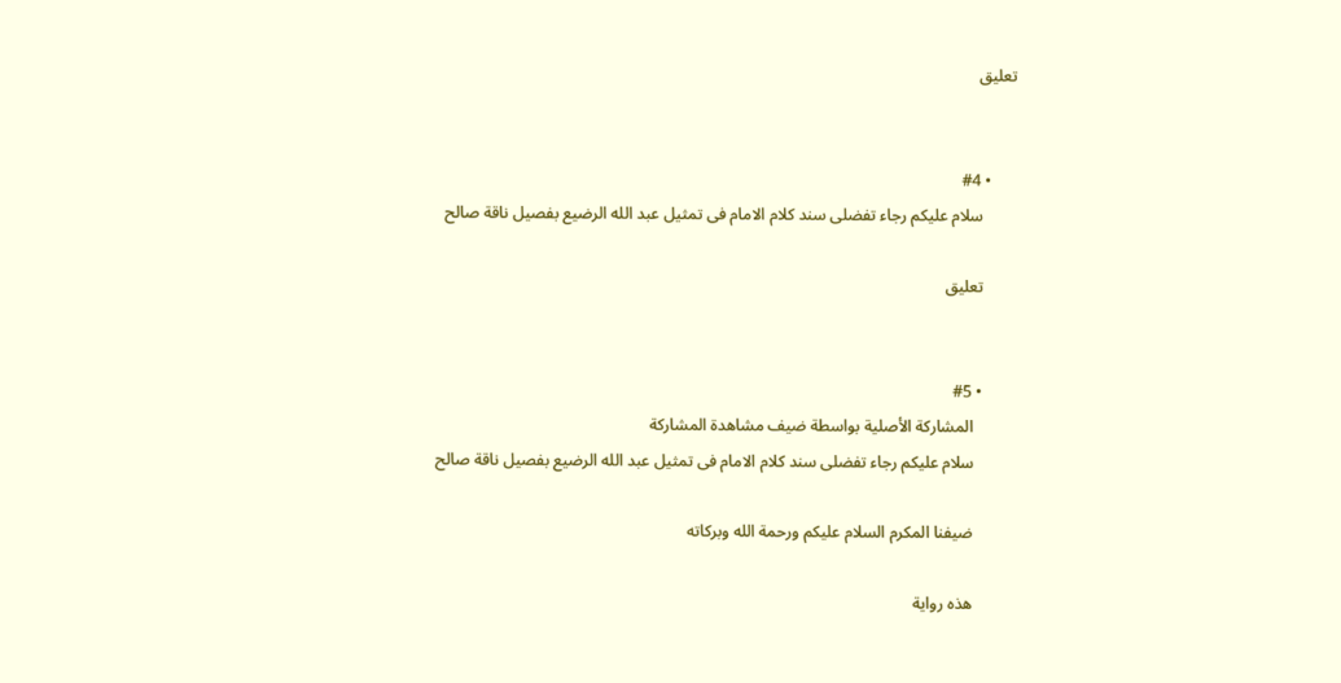تعليق


      • #4
        سلام علیکم رجاء تفضلی سند کلام الامام فی تمثیل عبد الله الرضیع بفصیل ناقة صالح

        تعليق


        • #5
          المشاركة الأصلية بواسطة ضيف مشاهدة المشاركة
          سلام علیکم رجاء تفضلی سند کلام الامام فی تمثیل عبد الله الرضیع بفصیل ناقة صالح

          ضيفنا المكرم السلام عليكم ورحمة الله وبركاته

          هذه رواية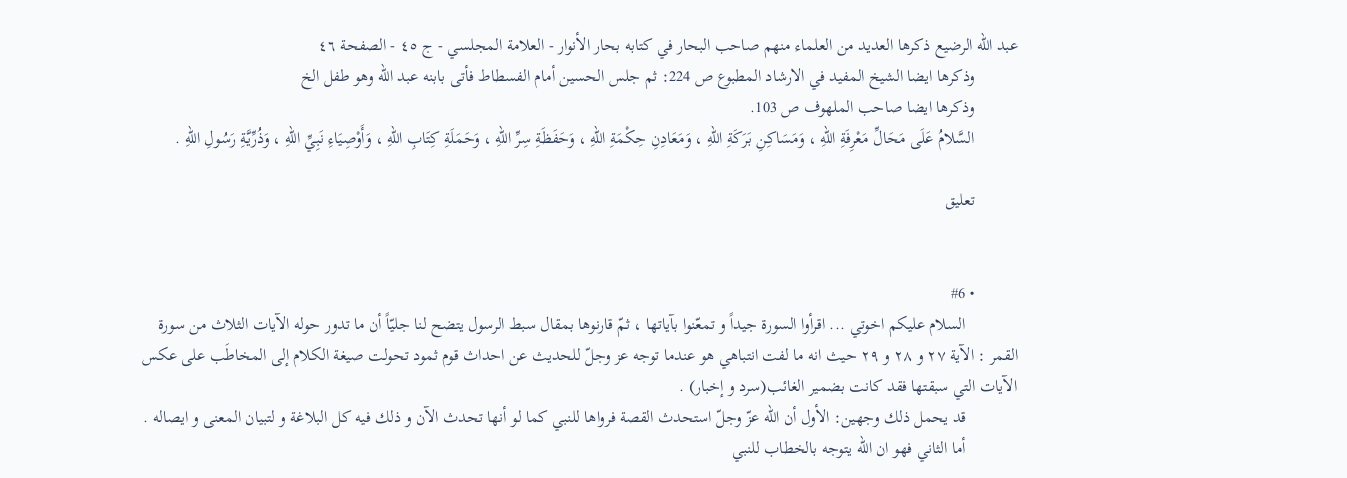عبد الله الرضيع ذكرها العديد من العلماء منهم صاحب البحار في كتابه بحار الأنوار - العلامة المجلسي - ج ٤٥ - الصفحة ٤٦
          وذكرها ايضا الشيخ المفيد في الارشاد المطبوع ص 224: ثم جلس الحسين أمام الفسطاط فأتى بابنه عبد الله وهو طفل الخ
          وذكرها ايضا صاحب الملهوف ص 103.
          السَّلامُ عَلَى مَحَالِّ مَعْرِفَةِ اللهِ ، وَمَسَاكِنِ بَرَكَةِ اللهِ ، وَمَعَادِنِ حِكْمَةِ اللهِ ، وَحَفَظَةِ سِرِّ اللهِ ، وَحَمَلَةِ كِتَابِ اللهِ ، وَأَوْصِيَاءِ نَبِيِّ اللهِ ، وَذُرِّيَّةِ رَسُولِ اللهِ .

          تعليق


          • #6
            السلام عليكم اخوتي ... اقرأوا السورة جيداً و تمعّنوا بآياتها ، ثمّ قارنوها بمقال سبط الرسول يتضح لنا جليّاً أن ما تدور حوله الآيات الثلاث من سورة القمر : الآية ٢٧ و ٢٨ و ٢٩ حيث انه ما لفت انتباهي هو عندما توجه عز وجلّ للحديث عن احداث قوم ثمود تحولت صيغة الكلام إلى المخاطَب على عكس الآيات التي سبقتها فقد كانت بضمير الغائب(سرد و إخبار) .
            قد يحمل ذلك وجهين: الأول أن الله عزّ وجلّ استحدث القصة فرواها للنبي كما لو أنها تحدث الآن و ذلك فيه كل البلاغة و لتبيان المعنى و ايصاله .
            أما الثاني فهو ان الله يتوجه بالخطاب للنبي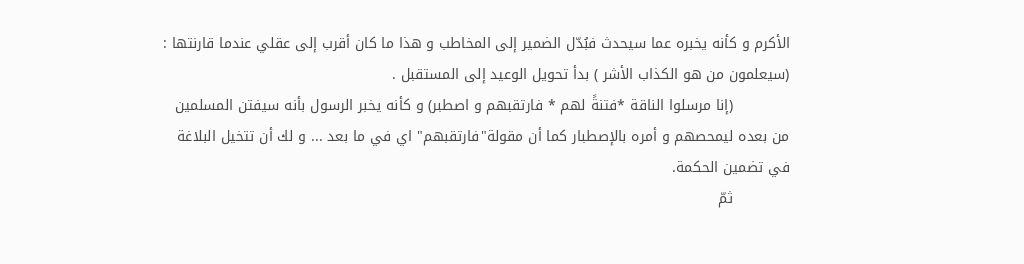الأكرم و كأنه يخبره عما سيحدث فبُدّل الضمير إلى المخاطب و هذا ما كان أقرب إلى عقلي عندما قارنتها : (سيعلمون من هو الكذاب الأشر ) بدأ تحويل الوعيد إلى المستقبل .
            (إنا مرسلوا الناقة *فتنةً لهم * فارتقبهم و اصطبر) و كأنه يخبر الرسول بأنه سيفتن المسلمين من بعده ليمحصهم و أمره بالإصطبار كما أن مقولة"فارتقبهم" اي في ما بعد ... و لك أن تتخيل البلاغة في تضمين الحكمة.
            ثمّ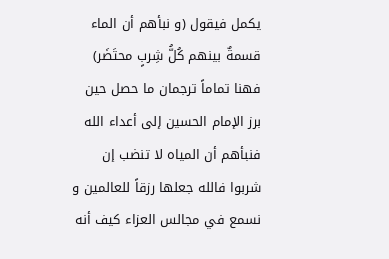يكمل فيقول (و نبأهم أن الماء قسمةٌ بينهم كُلُّ شِربٍ محتَضَر) فهنا تماماً ترجمان ما حصل حين برز الإمام الحسين إلى أعداء الله فنبأهم أن المياه لا تنضب إن شربوا فالله جعلها رزقاً للعالمين و نسمع في مجالس العزاء كيف أنه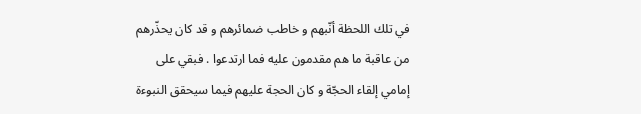في تلك اللحظة أنّبهم و خاطب ضمائرهم و قد كان يحذّرهم من عاقبة ما هم مقدمون عليه فما ارتدعوا . فبقي على إمامي إلقاء الحجّة و كان الحجة عليهم فيما سيحقق النبوءة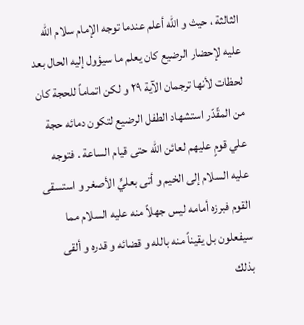الثالثة ، حيث و الله أعلم عندما توجه الإمام سلام الله عليه لإحضار الرضيع كان يعلم ما سيؤول إليه الحال بعد لحظات لأنها ترجمان الآية ٢٩ و لكن اتماماً للحجة كان من المقّدّر استشهاد الطفل الرضيع لتكون دمائه حجة علي قومٍ عليهم لعائن الله حتى قيام الساعة . فتوجه عليه السلام إلى الخيم و أتى بعليٍّ الأصغر و استسقى القوم فبرزه أمامه ليس جهلاً منه عليه السلام مما سيفعلون بل يقيناً منه بالله و قضائه و قدره و ألقى بذلك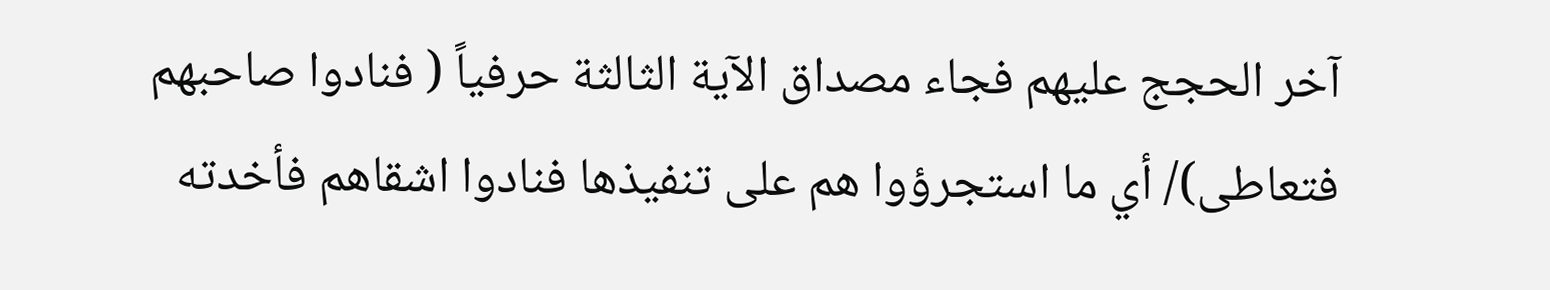آخر الحجج عليهم فجاء مصداق الآية الثالثة حرفياً ( فنادوا صاحبهم فتعاطى)/ أي ما استجرؤوا هم على تنفيذها فنادوا اشقاهم فأخدته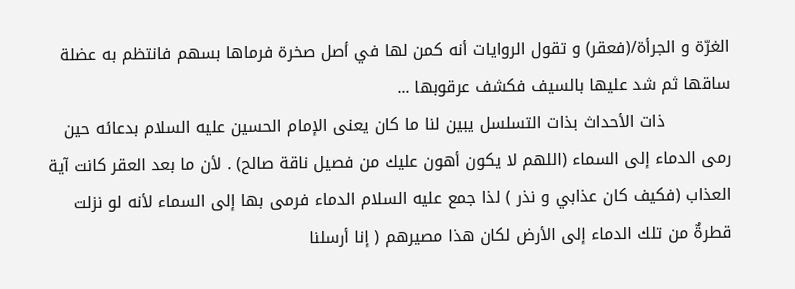الغرّة و الجرأة/(فعقر) و تقول الروايات أنه كمن لها في أصل صخرة فرماها بسهم فانتظم به عضلة ساقها ثم شد عليها بالسيف فكشف عرقوبها ...
            ذات الأحداث بذات التسلسل يبين لنا ما كان يعنى الإمام الحسين عليه السلام بدعائه حين رمى الدماء إلى السماء (اللهم لا يكون أهون عليك من فصيل ناقة صالح) . لأن ما بعد العقر كانت آية العذاب (فكيف كان عذابي و نذر ) لذا جمع عليه السلام الدماء فرمى بها إلى السماء لأنه لو نزلت قطرةٌ من تلك الدماء إلى الأرض لكان هذا مصيرهم ( إنا أرسلنا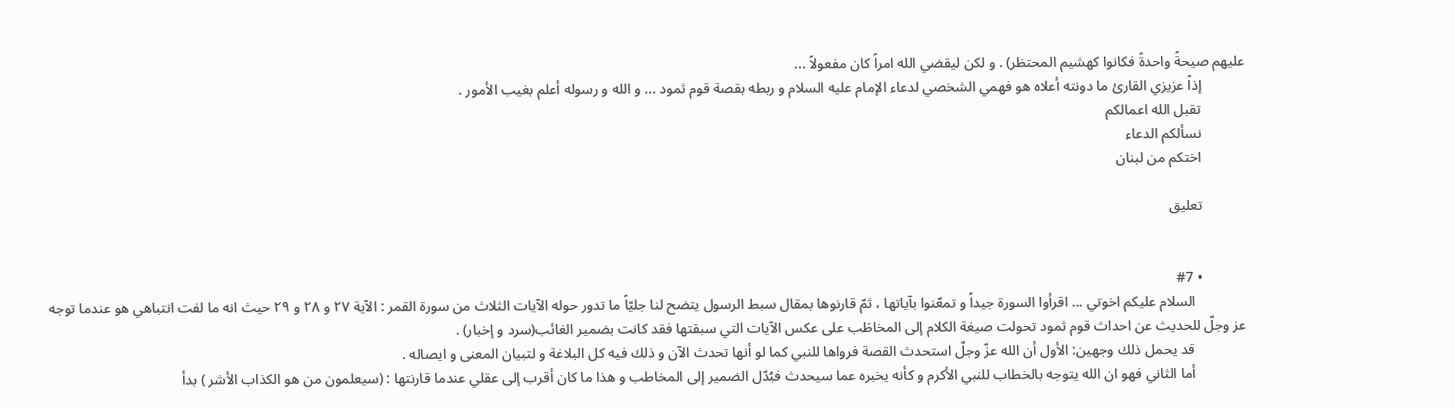عليهم صيحةً واحدةً فكانوا كهشيم المحتظر) . و لكن ليقضي الله امراً كان مفعولاً ...
            إذاً عزيزي القارئ ما دونته أعلاه هو فهمي الشخصي لدعاء الإمام عليه السلام و ربطه بقصة قوم ثمود ... و الله و رسوله أعلم بغيب الأمور .
            تقبل الله اعمالكم
            نسألكم الدعاء
            اختكم من لبنان

            تعليق


            • #7
              السلام عليكم اخوتي ... اقرأوا السورة جيداً و تمعّنوا بآياتها ، ثمّ قارنوها بمقال سبط الرسول يتضح لنا جليّاً ما تدور حوله الآيات الثلاث من سورة القمر : الآية ٢٧ و ٢٨ و ٢٩ حيث انه ما لفت انتباهي هو عندما توجه عز وجلّ للحديث عن احداث قوم ثمود تحولت صيغة الكلام إلى المخاطَب على عكس الآيات التي سبقتها فقد كانت بضمير الغائب(سرد و إخبار) .
              قد يحمل ذلك وجهين: الأول أن الله عزّ وجلّ استحدث القصة فرواها للنبي كما لو أنها تحدث الآن و ذلك فيه كل البلاغة و لتبيان المعنى و ايصاله .
              أما الثاني فهو ان الله يتوجه بالخطاب للنبي الأكرم و كأنه يخبره عما سيحدث فبُدّل الضمير إلى المخاطب و هذا ما كان أقرب إلى عقلي عندما قارنتها : (سيعلمون من هو الكذاب الأشر ) بدأ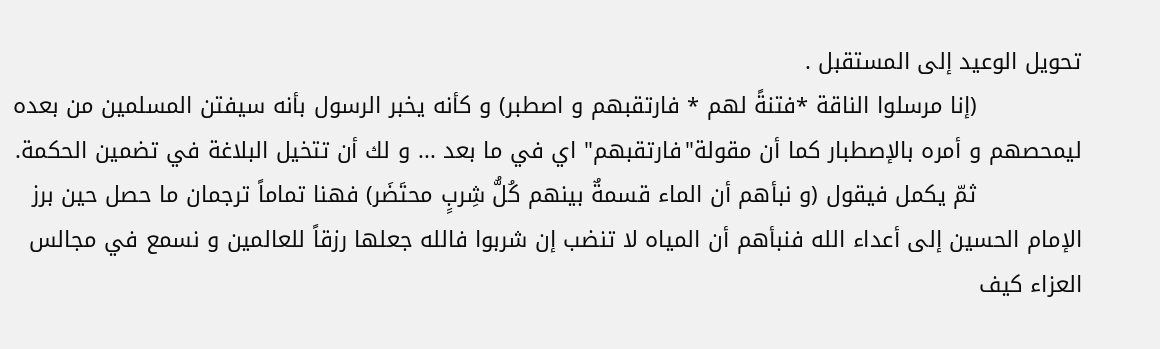تحويل الوعيد إلى المستقبل .
              (إنا مرسلوا الناقة *فتنةً لهم * فارتقبهم و اصطبر) و كأنه يخبر الرسول بأنه سيفتن المسلمين من بعده ليمحصهم و أمره بالإصطبار كما أن مقولة"فارتقبهم" اي في ما بعد ... و لك أن تتخيل البلاغة في تضمين الحكمة.
              ثمّ يكمل فيقول (و نبأهم أن الماء قسمةٌ بينهم كُلُّ شِربٍ محتَضَر) فهنا تماماً ترجمان ما حصل حين برز الإمام الحسين إلى أعداء الله فنبأهم أن المياه لا تنضب إن شربوا فالله جعلها رزقاً للعالمين و نسمع في مجالس العزاء كيف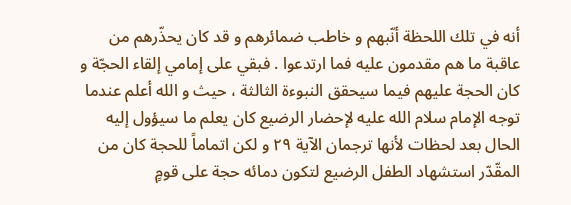أنه في تلك اللحظة أنّبهم و خاطب ضمائرهم و قد كان يحذّرهم من عاقبة ما هم مقدمون عليه فما ارتدعوا . فبقي على إمامي إلقاء الحجّة و كان الحجة عليهم فيما سيحقق النبوءة الثالثة ، حيث و الله أعلم عندما توجه الإمام سلام الله عليه لإحضار الرضيع كان يعلم ما سيؤول إليه الحال بعد لحظات لأنها ترجمان الآية ٢٩ و لكن اتماماً للحجة كان من المقّدّر استشهاد الطفل الرضيع لتكون دمائه حجة على قومٍ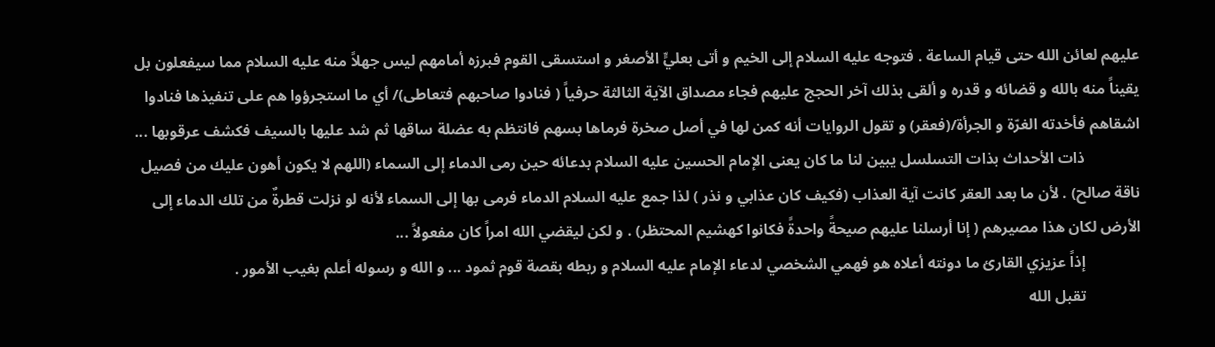عليهم لعائن الله حتى قيام الساعة . فتوجه عليه السلام إلى الخيم و أتى بعليٍّ الأصغر و استسقى القوم فبرزه أمامهم ليس جهلاً منه عليه السلام مما سيفعلون بل يقيناً منه بالله و قضائه و قدره و ألقى بذلك آخر الحجج عليهم فجاء مصداق الآية الثالثة حرفياً ( فنادوا صاحبهم فتعاطى)/ أي ما استجرؤوا هم على تنفيذها فنادوا اشقاهم فأخدته الغرّة و الجرأة/(فعقر) و تقول الروايات أنه كمن لها في أصل صخرة فرماها بسهم فانتظم به عضلة ساقها ثم شد عليها بالسيف فكشف عرقوبها ...
              ذات الأحداث بذات التسلسل يبين لنا ما كان يعنى الإمام الحسين عليه السلام بدعائه حين رمى الدماء إلى السماء (اللهم لا يكون أهون عليك من فصيل ناقة صالح) . لأن ما بعد العقر كانت آية العذاب (فكيف كان عذابي و نذر ) لذا جمع عليه السلام الدماء فرمى بها إلى السماء لأنه لو نزلت قطرةٌ من تلك الدماء إلى الأرض لكان هذا مصيرهم ( إنا أرسلنا عليهم صيحةً واحدةً فكانوا كهشيم المحتظر) . و لكن ليقضي الله امراً كان مفعولاً ...
              إذاً عزيزي القارئ ما دونته أعلاه هو فهمي الشخصي لدعاء الإمام عليه السلام و ربطه بقصة قوم ثمود ... و الله و رسوله أعلم بغيب الأمور .
              تقبل الله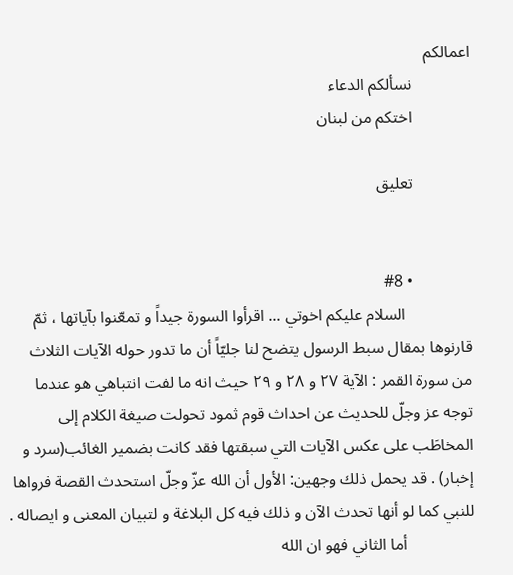اعمالكم
              نسألكم الدعاء
              اختكم من لبنان

              تعليق


              • #8
                السلام عليكم اخوتي ... اقرأوا السورة جيداً و تمعّنوا بآياتها ، ثمّ قارنوها بمقال سبط الرسول يتضح لنا جليّاً أن ما تدور حوله الآيات الثلاث من سورة القمر : الآية ٢٧ و ٢٨ و ٢٩ حيث انه ما لفت انتباهي هو عندما توجه عز وجلّ للحديث عن احداث قوم ثمود تحولت صيغة الكلام إلى المخاطَب على عكس الآيات التي سبقتها فقد كانت بضمير الغائب(سرد و إخبار) . قد يحمل ذلك وجهين: الأول أن الله عزّ وجلّ استحدث القصة فرواها للنبي كما لو أنها تحدث الآن و ذلك فيه كل البلاغة و لتبيان المعنى و ايصاله .
                أما الثاني فهو ان الله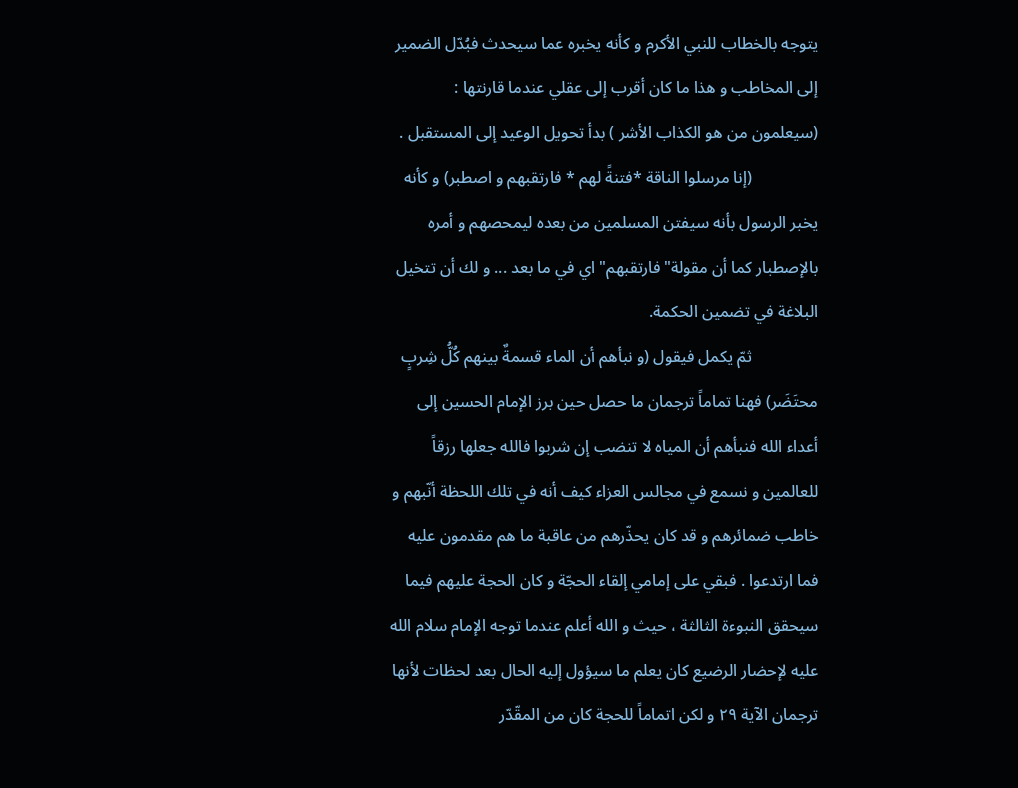يتوجه بالخطاب للنبي الأكرم و كأنه يخبره عما سيحدث فبُدّل الضمير إلى المخاطب و هذا ما كان أقرب إلى عقلي عندما قارنتها : (سيعلمون من هو الكذاب الأشر ) بدأ تحويل الوعيد إلى المستقبل .
                (إنا مرسلوا الناقة *فتنةً لهم * فارتقبهم و اصطبر) و كأنه يخبر الرسول بأنه سيفتن المسلمين من بعده ليمحصهم و أمره بالإصطبار كما أن مقولة"فارتقبهم" اي في ما بعد ... و لك أن تتخيل البلاغة في تضمين الحكمة.
                ثمّ يكمل فيقول (و نبأهم أن الماء قسمةٌ بينهم كُلُّ شِربٍ محتَضَر) فهنا تماماً ترجمان ما حصل حين برز الإمام الحسين إلى أعداء الله فنبأهم أن المياه لا تنضب إن شربوا فالله جعلها رزقاً للعالمين و نسمع في مجالس العزاء كيف أنه في تلك اللحظة أنّبهم و خاطب ضمائرهم و قد كان يحذّرهم من عاقبة ما هم مقدمون عليه فما ارتدعوا . فبقي على إمامي إلقاء الحجّة و كان الحجة عليهم فيما سيحقق النبوءة الثالثة ، حيث و الله أعلم عندما توجه الإمام سلام الله عليه لإحضار الرضيع كان يعلم ما سيؤول إليه الحال بعد لحظات لأنها ترجمان الآية ٢٩ و لكن اتماماً للحجة كان من المقّدّر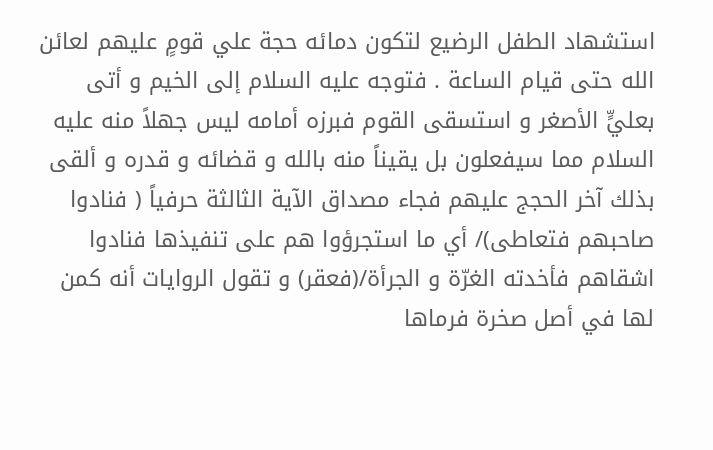استشهاد الطفل الرضيع لتكون دمائه حجة علي قومٍ عليهم لعائن الله حتى قيام الساعة . فتوجه عليه السلام إلى الخيم و أتى بعليٍّ الأصغر و استسقى القوم فبرزه أمامه ليس جهلاً منه عليه السلام مما سيفعلون بل يقيناً منه بالله و قضائه و قدره و ألقى بذلك آخر الحجج عليهم فجاء مصداق الآية الثالثة حرفياً ( فنادوا صاحبهم فتعاطى)/ أي ما استجرؤوا هم على تنفيذها فنادوا اشقاهم فأخدته الغرّة و الجرأة/(فعقر) و تقول الروايات أنه كمن لها في أصل صخرة فرماها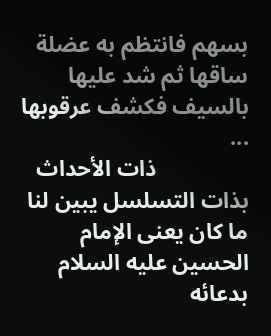بسهم فانتظم به عضلة ساقها ثم شد عليها بالسيف فكشف عرقوبها ...
                ذات الأحداث بذات التسلسل يبين لنا ما كان يعنى الإمام الحسين عليه السلام بدعائه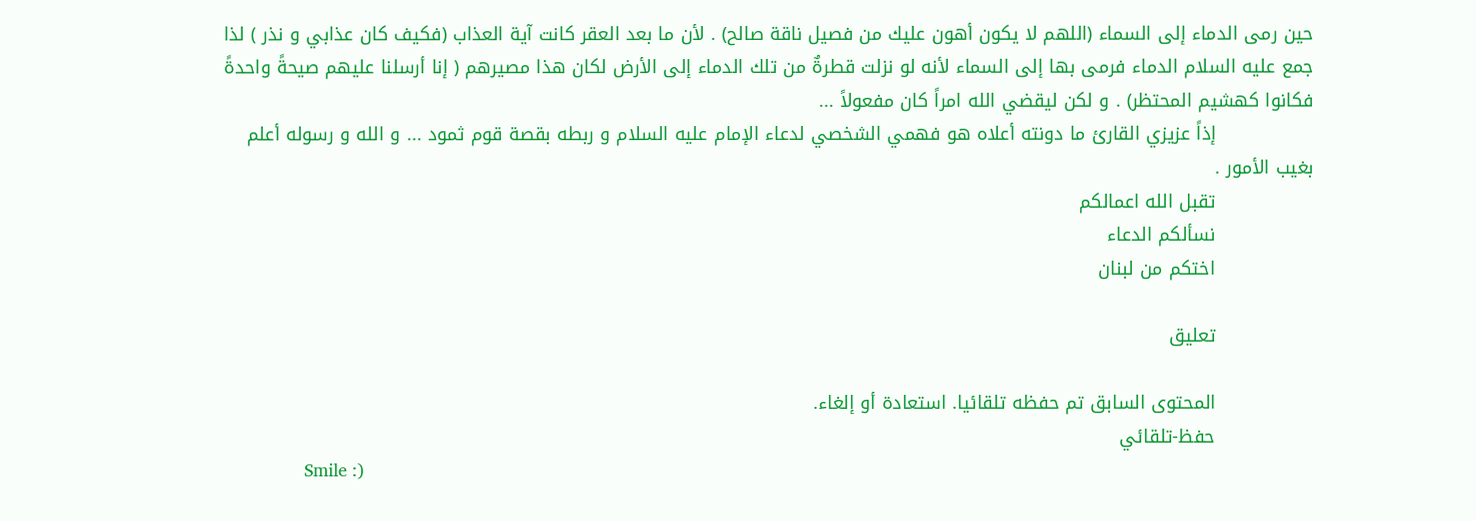حين رمى الدماء إلى السماء (اللهم لا يكون أهون عليك من فصيل ناقة صالح) . لأن ما بعد العقر كانت آية العذاب (فكيف كان عذابي و نذر ) لذا جمع عليه السلام الدماء فرمى بها إلى السماء لأنه لو نزلت قطرةٌ من تلك الدماء إلى الأرض لكان هذا مصيرهم ( إنا أرسلنا عليهم صيحةً واحدةً فكانوا كهشيم المحتظر) . و لكن ليقضي الله امراً كان مفعولاً ...
                إذاً عزيزي القارئ ما دونته أعلاه هو فهمي الشخصي لدعاء الإمام عليه السلام و ربطه بقصة قوم ثمود ... و الله و رسوله أعلم بغيب الأمور .
                تقبل الله اعمالكم
                نسألكم الدعاء
                اختكم من لبنان

                تعليق

                المحتوى السابق تم حفظه تلقائيا. استعادة أو إلغاء.
                حفظ-تلقائي
                Smile :)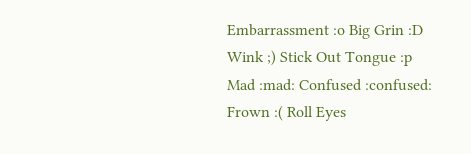Embarrassment :o Big Grin :D Wink ;) Stick Out Tongue :p Mad :mad: Confused :confused: Frown :( Roll Eyes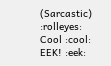(Sarcastic) :rolleyes: Cool :cool: EEK! :eek: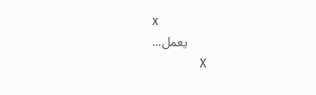x
                يعمل...
                X